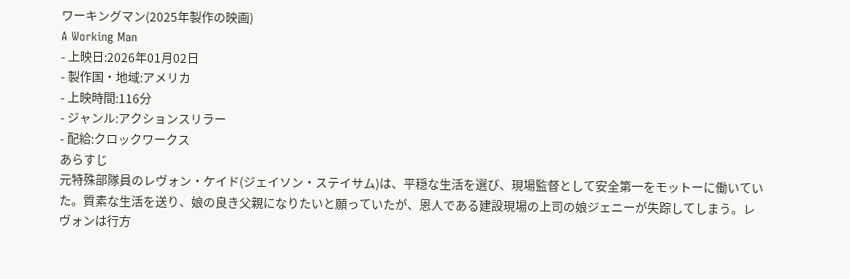ワーキングマン(2025年製作の映画)
A Working Man
- 上映日:2026年01月02日
- 製作国・地域:アメリカ
- 上映時間:116分
- ジャンル:アクションスリラー
- 配給:クロックワークス
あらすじ
元特殊部隊員のレヴォン・ケイド(ジェイソン・ステイサム)は、平穏な生活を選び、現場監督として安全第一をモットーに働いていた。質素な生活を送り、娘の良き父親になりたいと願っていたが、恩人である建設現場の上司の娘ジェニーが失踪してしまう。レヴォンは行方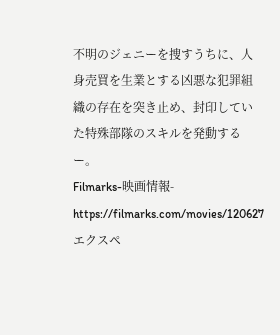不明のジェニーを捜すうちに、人身売買を生業とする凶悪な犯罪組織の存在を突き止め、封印していた特殊部隊のスキルを発動するー。
Filmarks-映画情報- https://filmarks.com/movies/120627
エクスペ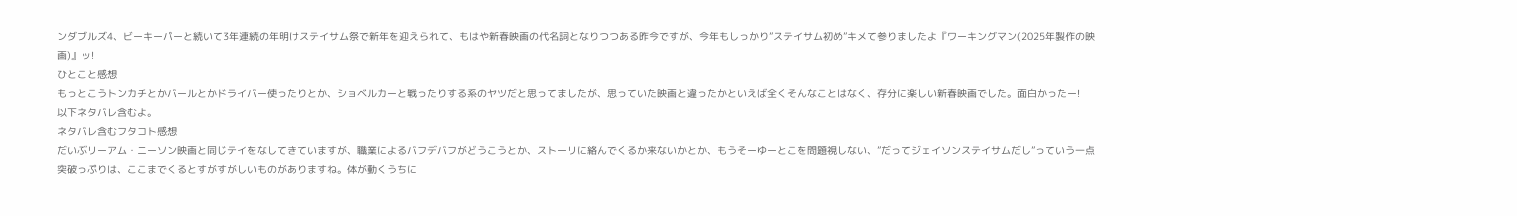ンダブルズ4、ビーキーパーと続いて3年連続の年明けステイサム祭で新年を迎えられて、もはや新春映画の代名詞となりつつある昨今ですが、今年もしっかり”ステイサム初め”キメて参りましたよ『ワーキングマン(2025年製作の映画)』ッ!
ひとこと感想
もっとこうトンカチとかバールとかドライバー使ったりとか、ショベルカーと戦ったりする系のヤツだと思ってましたが、思っていた映画と違ったかといえば全くそんなことはなく、存分に楽しい新春映画でした。面白かったー!
以下ネタバレ含むよ。
ネタバレ含むフタコト感想
だいぶリーアム・ニーソン映画と同じテイをなしてきていますが、職業によるバフデバフがどうこうとか、ストーリに絡んでくるか来ないかとか、もうそーゆーとこを問題視しない、”だってジェイソンステイサムだし”っていう一点突破っぷりは、ここまでくるとすがすがしいものがありますね。体が動くうちに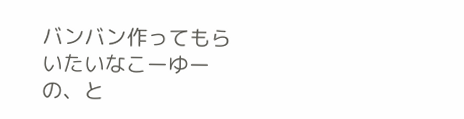バンバン作ってもらいたいなこーゆーの、と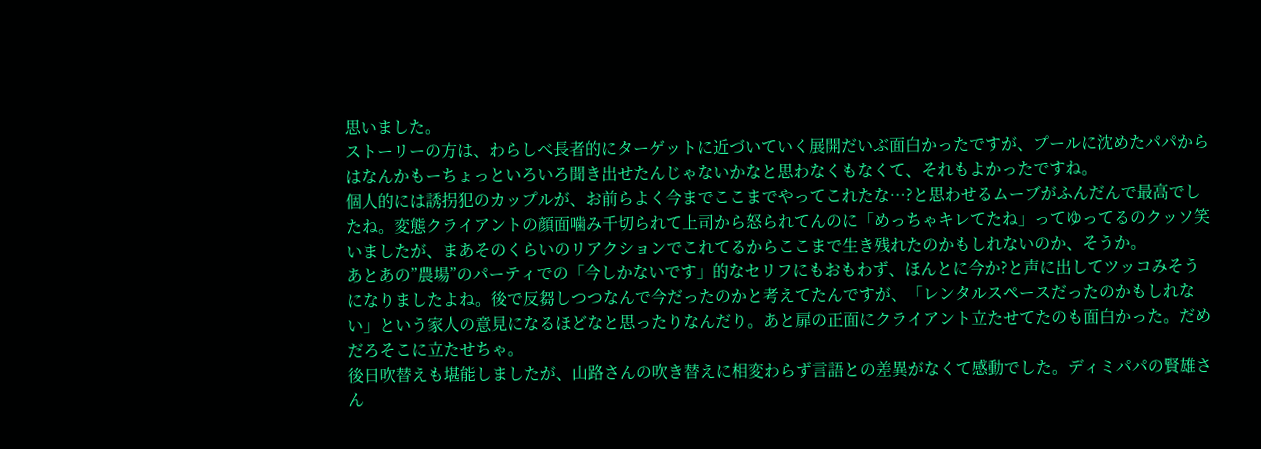思いました。
ストーリーの方は、わらしべ長者的にターゲットに近づいていく展開だいぶ面白かったですが、プールに沈めたパパからはなんかもーちょっといろいろ聞き出せたんじゃないかなと思わなくもなくて、それもよかったですね。
個人的には誘拐犯のカップルが、お前らよく今までここまでやってこれたな…?と思わせるムーブがふんだんで最高でしたね。変態クライアントの顔面噛み千切られて上司から怒られてんのに「めっちゃキレてたね」ってゆってるのクッソ笑いましたが、まあそのくらいのリアクションでこれてるからここまで生き残れたのかもしれないのか、そうか。
あとあの”農場”のパーティでの「今しかないです」的なセリフにもおもわず、ほんとに今か?と声に出してツッコみそうになりましたよね。後で反芻しつつなんで今だったのかと考えてたんですが、「レンタルスペースだったのかもしれない」という家人の意見になるほどなと思ったりなんだり。あと扉の正面にクライアント立たせてたのも面白かった。だめだろそこに立たせちゃ。
後日吹替えも堪能しましたが、山路さんの吹き替えに相変わらず言語との差異がなくて感動でした。ディミパパの賢雄さん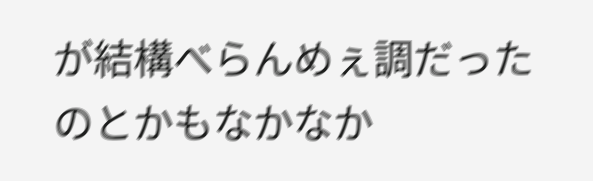が結構べらんめぇ調だったのとかもなかなか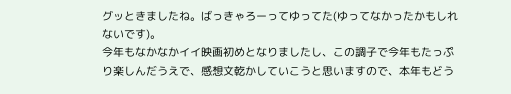グッときましたね。ばっきゃろーってゆってた(ゆってなかったかもしれないです)。
今年もなかなかイイ映画初めとなりましたし、この調子で今年もたっぷり楽しんだうえで、感想文乾かしていこうと思いますので、本年もどう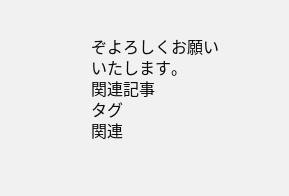ぞよろしくお願いいたします。
関連記事
タグ
関連